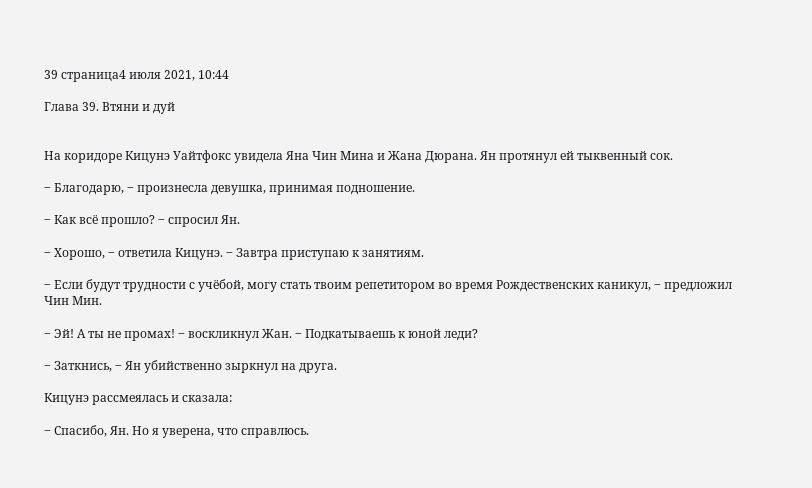39 страница4 июля 2021, 10:44

Глава 39. Втяни и дуй


На коридоре Кицунэ Уайтфокс увидела Яна Чин Мина и Жана Дюрана. Ян протянул ей тыквенный сок.

‒ Благодарю, ‒ произнесла девушка, принимая подношение.

‒ Как всё прошло? ‒ спросил Ян.

‒ Хорошо, ‒ ответила Кицунэ. ‒ Завтра приступаю к занятиям.

‒ Если будут трудности с учёбой, могу стать твоим репетитором во время Рождественских каникул, ‒ предложил Чин Мин.

‒ Эй! А ты не промах! ‒ воскликнул Жан. ‒ Подкатываешь к юной леди?

‒ Заткнись, ‒ Ян убийственно зыркнул на друга.

Кицунэ рассмеялась и сказала:

‒ Спасибо, Ян. Но я уверена, что справлюсь.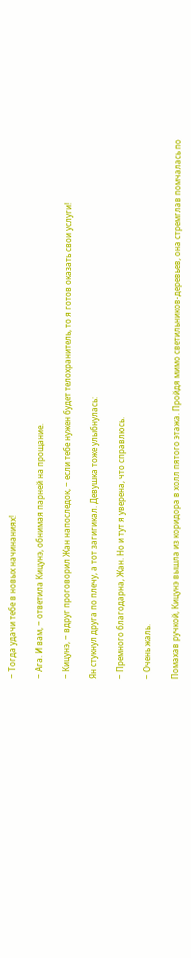‒ Тогда удачи тебе в новых начинаниях!

‒ Ага. И вам, ‒ ответила Кицунэ, обнимая парней на прощание.

‒ Кицунэ, ‒ вдруг проговорил Жан напоследок, ‒ если тебе нужен будет телохранитель, то я готов оказать свои услуги!

Ян стукнул друга по плечу, а тот загигикал. Девушка тоже улыбнулась:

‒ Премного благодарна, Жан. Но и тут я уверена, что справлюсь.

‒ Очень жаль.

Помахав ручкой, Кицунэ вышла из коридора в холл пятого этажа. Пройдя мимо светильников-деревьев, она стремглав помчалась по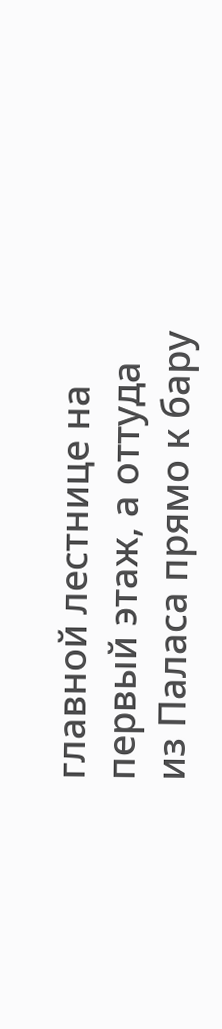главной лестнице на первый этаж, а оттуда из Паласа прямо к бару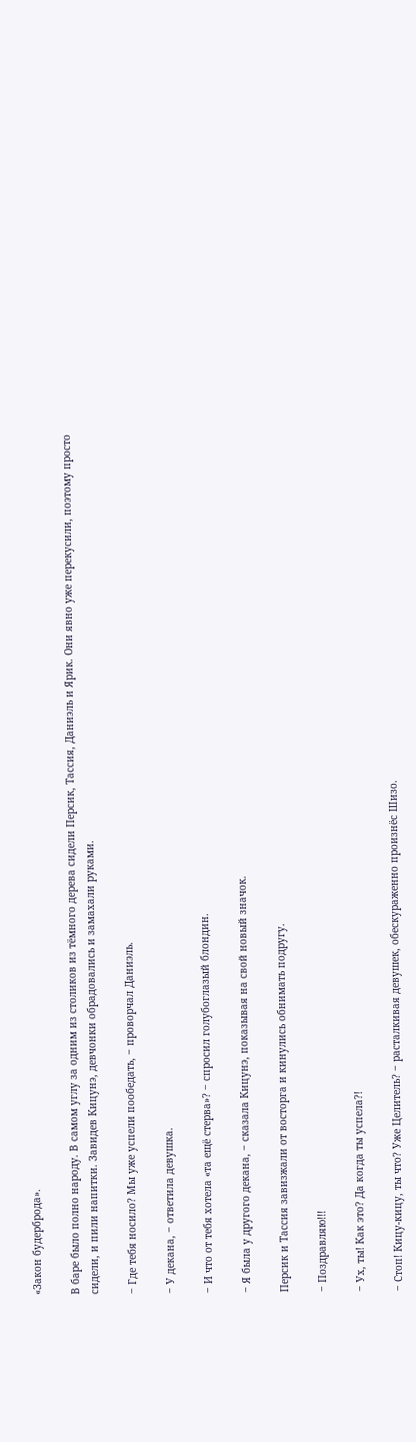«Закон будерброда».

В баре было полно народу. В самом углу за одним из столиков из тёмного дерева сидели Персик, Тассия, Даниэль и Ярик. Они явно уже перекусили, поэтому просто сидели, и пили напитки. Завидев Кицунэ, девчонки обрадовались и замахали руками.

‒ Где тебя носило? Мы уже успели пообедать, ‒ проворчал Даниэль.

‒ У декана, ‒ ответила девушка.

‒ И что от тебя хотела «та ещё стерва»? ‒ спросил голубоглазый блондин.

‒ Я была у другого декана, ‒ сказала Кицунэ, показывая на свой новый значок.

Персик и Тассия завизжали от восторга и кинулись обнимать подругу.

‒ Поздравляю!!!

‒ Ух, ты! Как это? Да когда ты успела?!

‒ Стоп! Кицу-кицу, ты что? Уже Целитель? ‒ расталкивая девушек, обескураженно произнёс Шизо.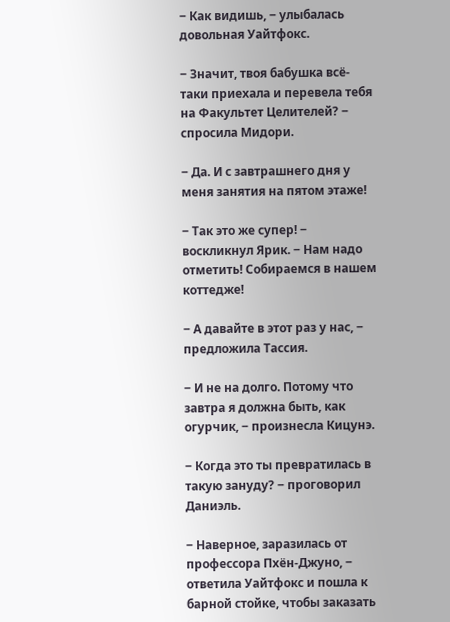‒ Как видишь, ‒ улыбалась довольная Уайтфокс.

‒ Значит, твоя бабушка всё-таки приехала и перевела тебя на Факультет Целителей? ‒ спросила Мидори.

‒ Да. И с завтрашнего дня у меня занятия на пятом этаже!

‒ Так это же супер! ‒ воскликнул Ярик. ‒ Нам надо отметить! Собираемся в нашем коттедже!

‒ А давайте в этот раз у нас, ‒ предложила Тассия.

‒ И не на долго. Потому что завтра я должна быть, как огурчик, ‒ произнесла Кицунэ.

‒ Когда это ты превратилась в такую зануду? ‒ проговорил Даниэль.

‒ Наверное, заразилась от профессора Пхён-Джуно, ‒ ответила Уайтфокс и пошла к барной стойке, чтобы заказать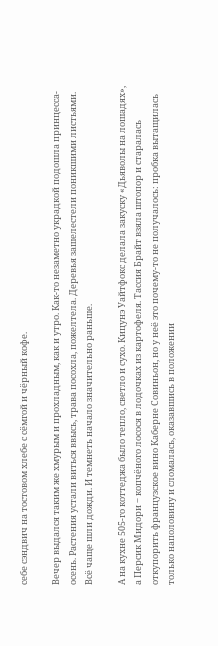себе сэндвич на тостовом хлебе с сёмгой и чёрный кофе.

Вечер выдался таким же хмурым и прохладным, как и утро. Как-то незаметно украдкой подошла принцесса-осень. Растения устали виться ввысь, трава посохла, пожелтела. Деревья зашелестели поникшими листьями. Всё чаще шли дожди. И темнеть начало значительно раньше.

А на кухне 505-го коттеджа было тепло, светло и сухо. Кицунэ Уайтфокс делала закуску «Дьяволы на лошадях», а Персик Мидори ‒ копчёного лосося в лодочках из картофеля. Тассия Брайт взяла штопор и старалась откупорить французское вино Каберне Совиньон, но у неё это почему-то не получалось: пробка вытащилась только наполовину и сломалась, оказавшись в положении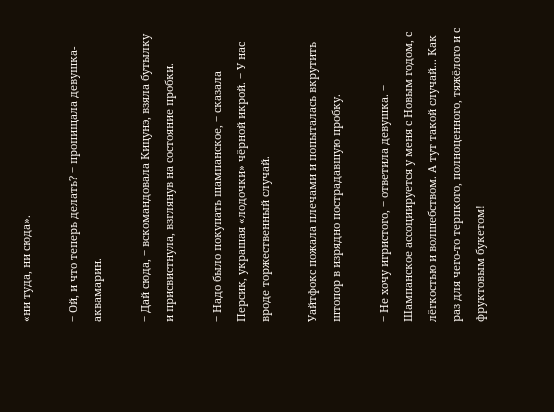«ни туда, ни сюда».

‒ Ой, и что теперь делать? ‒ пропищала девушка-аквамарин.

‒ Дай сюда, ‒ вскомандовала Кицунэ, взяла бутылку и присвистнула, взглянув на состояние пробки.

‒ Надо было покупать шампанское, ‒ сказала Персик, украшая «лодочки» чёрной икрой. ‒ У нас вроде торжественный случай.

Уайтфокс пожала плечами и попыталась вкрутить штопор в изрядно пострадавшую пробку.

‒ Не хочу игристого, ‒ ответила девушка. ‒ Шампанское ассоциируется у меня с Новым годом, с лёгкостью и волшебством. А тут такой случай... Как раз для чего-то терпкого, полноценного, тяжёлого и с фруктовым букетом!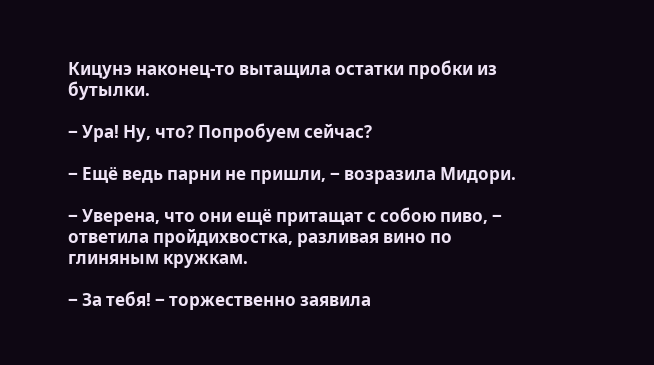Кицунэ наконец-то вытащила остатки пробки из бутылки.

‒ Ура! Ну, что? Попробуем сейчас?

‒ Ещё ведь парни не пришли, ‒ возразила Мидори.

‒ Уверена, что они ещё притащат с собою пиво, ‒ ответила пройдихвостка, разливая вино по глиняным кружкам.

‒ За тебя! ‒ торжественно заявила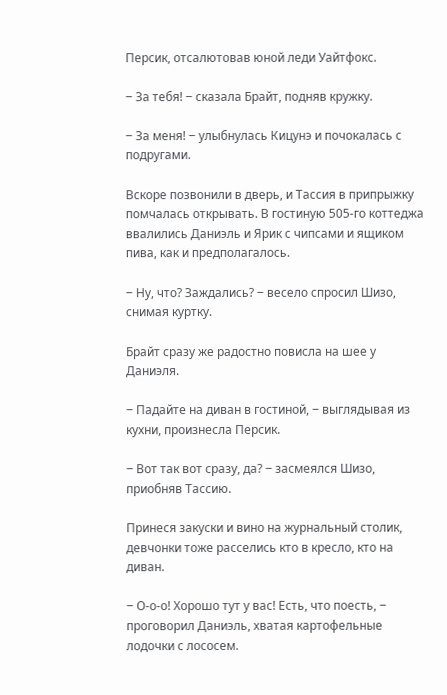Персик, отсалютовав юной леди Уайтфокс.

‒ За тебя! ‒ сказала Брайт, подняв кружку.

‒ За меня! ‒ улыбнулась Кицунэ и почокалась с подругами.

Вскоре позвонили в дверь, и Тассия в припрыжку помчалась открывать. В гостиную 505-го коттеджа ввалились Даниэль и Ярик с чипсами и ящиком пива, как и предполагалось.

‒ Ну, что? Заждались? ‒ весело спросил Шизо, снимая куртку.

Брайт сразу же радостно повисла на шее у Даниэля.

‒ Падайте на диван в гостиной, ‒ выглядывая из кухни, произнесла Персик.

‒ Вот так вот сразу, да? ‒ засмеялся Шизо, приобняв Тассию.

Принеся закуски и вино на журнальный столик, девчонки тоже расселись кто в кресло, кто на диван.

‒ О-о-о! Хорошо тут у вас! Есть, что поесть, ‒ проговорил Даниэль, хватая картофельные лодочки с лососем.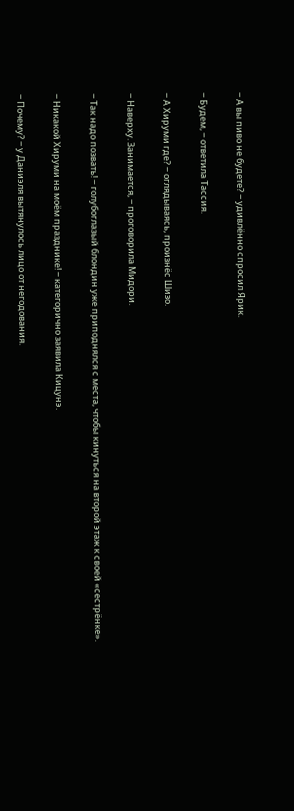‒ А вы пиво не будете? ‒ удивлённо спросил Ярик.

‒ Будем, ‒ ответила Тассия.

‒ А Хируми где? ‒ оглядываясь, произнёс Шизо.

‒ Наверху. Занимается, ‒ проговорила Мидори.

‒ Так надо позвать! ‒ голубоглазый блондин уже приподнялся с места, чтобы кинуться на второй этаж к своей «сестрёнке».

‒ Никакой Хируми на моём празднике! ‒ категорично заявила Кицунэ.

‒ Почему? ‒ у Даниэля вытянулось лицо от негодования.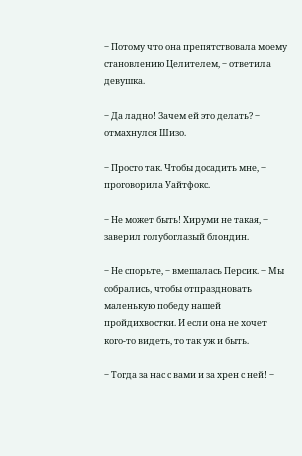‒ Потому что она препятствовала моему становлению Целителем, ‒ ответила девушка.

‒ Да ладно! Зачем ей это делать? ‒ отмахнулся Шизо.

‒ Просто так. Чтобы досадить мне, ‒ проговорила Уайтфокс.

‒ Не может быть! Хируми не такая, ‒ заверил голубоглазый блондин.

‒ Не спорьте, ‒ вмешалась Персик. ‒ Мы собрались, чтобы отпраздновать маленькую победу нашей пройдихвостки. И если она не хочет кого-то видеть, то так уж и быть.

‒ Тогда за нас с вами и за хрен с ней! ‒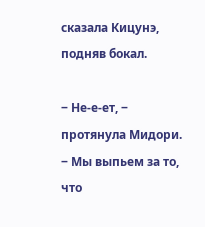сказала Кицунэ, подняв бокал.

‒ Не-е-ет, ‒ протянула Мидори. ‒ Мы выпьем за то, что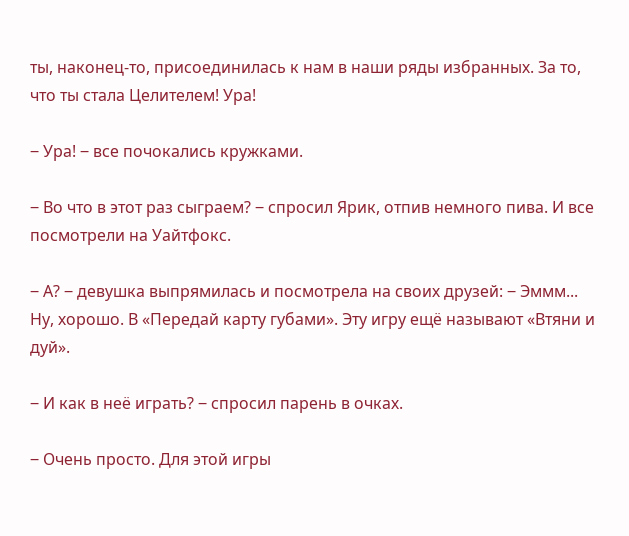ты, наконец-то, присоединилась к нам в наши ряды избранных. За то, что ты стала Целителем! Ура!

‒ Ура! ‒ все почокались кружками.

‒ Во что в этот раз сыграем? ‒ спросил Ярик, отпив немного пива. И все посмотрели на Уайтфокс.

‒ А? ‒ девушка выпрямилась и посмотрела на своих друзей: ‒ Эммм... Ну, хорошо. В «Передай карту губами». Эту игру ещё называют «Втяни и дуй».

‒ И как в неё играть? ‒ спросил парень в очках.

‒ Очень просто. Для этой игры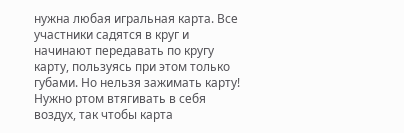нужна любая игральная карта. Все участники садятся в круг и начинают передавать по кругу карту, пользуясь при этом только губами. Но нельзя зажимать карту! Нужно ртом втягивать в себя воздух, так чтобы карта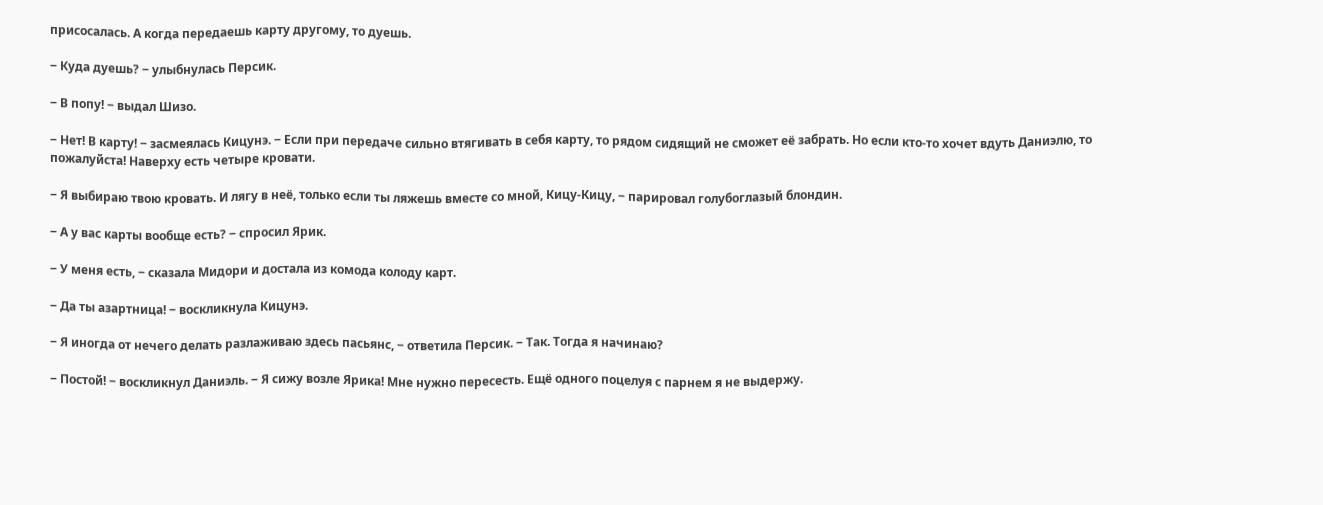присосалась. А когда передаешь карту другому, то дуешь.

‒ Куда дуешь? ‒ улыбнулась Персик.

‒ В попу! ‒ выдал Шизо.

‒ Нет! В карту! ‒ засмеялась Кицунэ. ‒ Если при передаче сильно втягивать в себя карту, то рядом сидящий не сможет её забрать. Но если кто-то хочет вдуть Даниэлю, то пожалуйста! Наверху есть четыре кровати.

‒ Я выбираю твою кровать. И лягу в неё, только если ты ляжешь вместе со мной, Кицу-Кицу, ‒ парировал голубоглазый блондин.

‒ А у вас карты вообще есть? ‒ спросил Ярик.

‒ У меня есть, ‒ сказала Мидори и достала из комода колоду карт.

‒ Да ты азартница! ‒ воскликнула Кицунэ.

‒ Я иногда от нечего делать разлаживаю здесь пасьянс, ‒ ответила Персик. ‒ Так. Тогда я начинаю?

‒ Постой! ‒ воскликнул Даниэль. ‒ Я сижу возле Ярика! Мне нужно пересесть. Ещё одного поцелуя с парнем я не выдержу.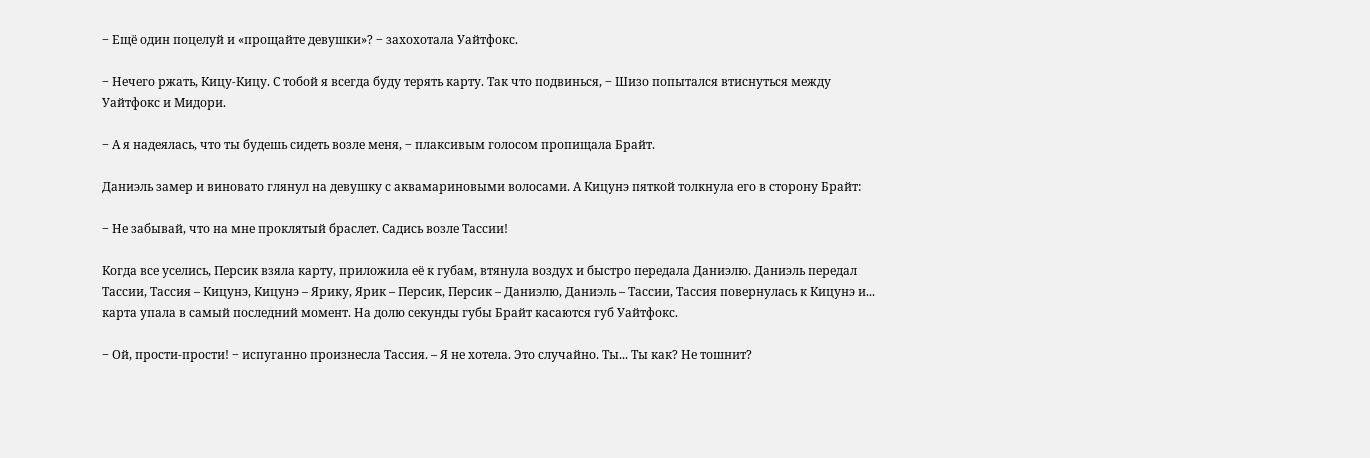‒ Ещё один поцелуй и «прощайте девушки»? ‒ захохотала Уайтфокс.

‒ Нечего ржать, Кицу-Кицу. С тобой я всегда буду терять карту. Так что подвинься, ‒ Шизо попытался втиснуться между Уайтфокс и Мидори.

‒ А я надеялась, что ты будешь сидеть возле меня, ‒ плаксивым голосом пропищала Брайт.

Даниэль замер и виновато глянул на девушку с аквамариновыми волосами. А Кицунэ пяткой толкнула его в сторону Брайт:

‒ Не забывай, что на мне проклятый браслет. Садись возле Тассии!

Когда все уселись, Персик взяла карту, приложила её к губам, втянула воздух и быстро передала Даниэлю. Даниэль передал Тассии, Тассия – Кицунэ, Кицунэ – Ярику, Ярик – Персик, Персик – Даниэлю, Даниэль – Тассии, Тассия повернулась к Кицунэ и... карта упала в самый последний момент. На долю секунды губы Брайт касаются губ Уайтфокс.

‒ Ой, прости-прости! ‒ испуганно произнесла Тассия. – Я не хотела. Это случайно. Ты... Ты как? Не тошнит?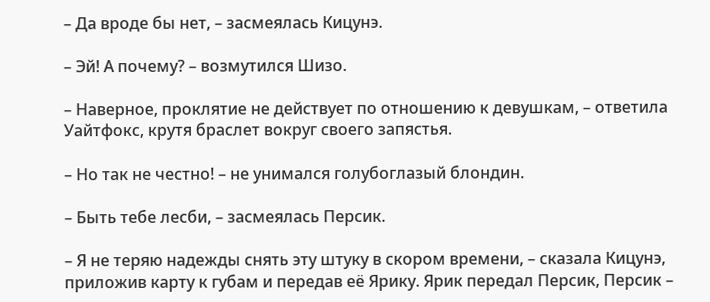– Да вроде бы нет, – засмеялась Кицунэ.

– Эй! А почему? – возмутился Шизо.

– Наверное, проклятие не действует по отношению к девушкам, – ответила Уайтфокс, крутя браслет вокруг своего запястья.

– Но так не честно! – не унимался голубоглазый блондин.

– Быть тебе лесби, – засмеялась Персик.

– Я не теряю надежды снять эту штуку в скором времени, – сказала Кицунэ, приложив карту к губам и передав её Ярику. Ярик передал Персик, Персик –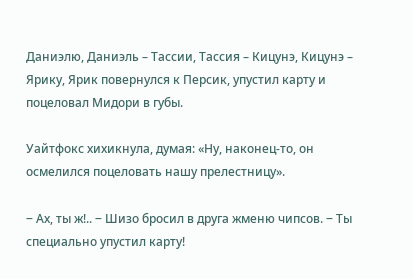Даниэлю, Даниэль – Тассии, Тассия – Кицунэ, Кицунэ – Ярику, Ярик повернулся к Персик, упустил карту и поцеловал Мидори в губы.

Уайтфокс хихикнула, думая: «Ну, наконец-то, он осмелился поцеловать нашу прелестницу».

‒ Ах, ты ж!.. ‒ Шизо бросил в друга жменю чипсов. ‒ Ты специально упустил карту!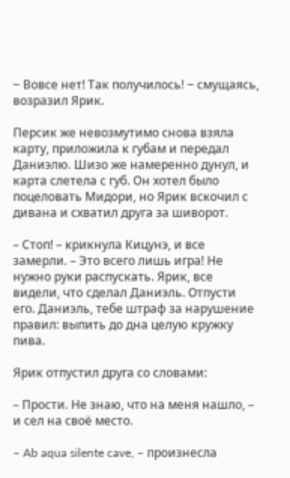‒ Вовсе нет! Так получилось! ‒ смущаясь, возразил Ярик.

Персик же невозмутимо снова взяла карту, приложила к губам и передал Даниэлю. Шизо же намеренно дунул, и карта слетела с губ. Он хотел было поцеловать Мидори, но Ярик вскочил с дивана и схватил друга за шиворот.

– Стоп! – крикнула Кицунэ, и все замерли. – Это всего лишь игра! Не нужно руки распускать. Ярик, все видели, что сделал Даниэль. Отпусти его. Даниэль, тебе штраф за нарушение правил: выпить до дна целую кружку пива.

Ярик отпустил друга со словами:

– Прости. Не знаю, что на меня нашло, – и сел на своё место.

– Ab aqua silente cave, – произнесла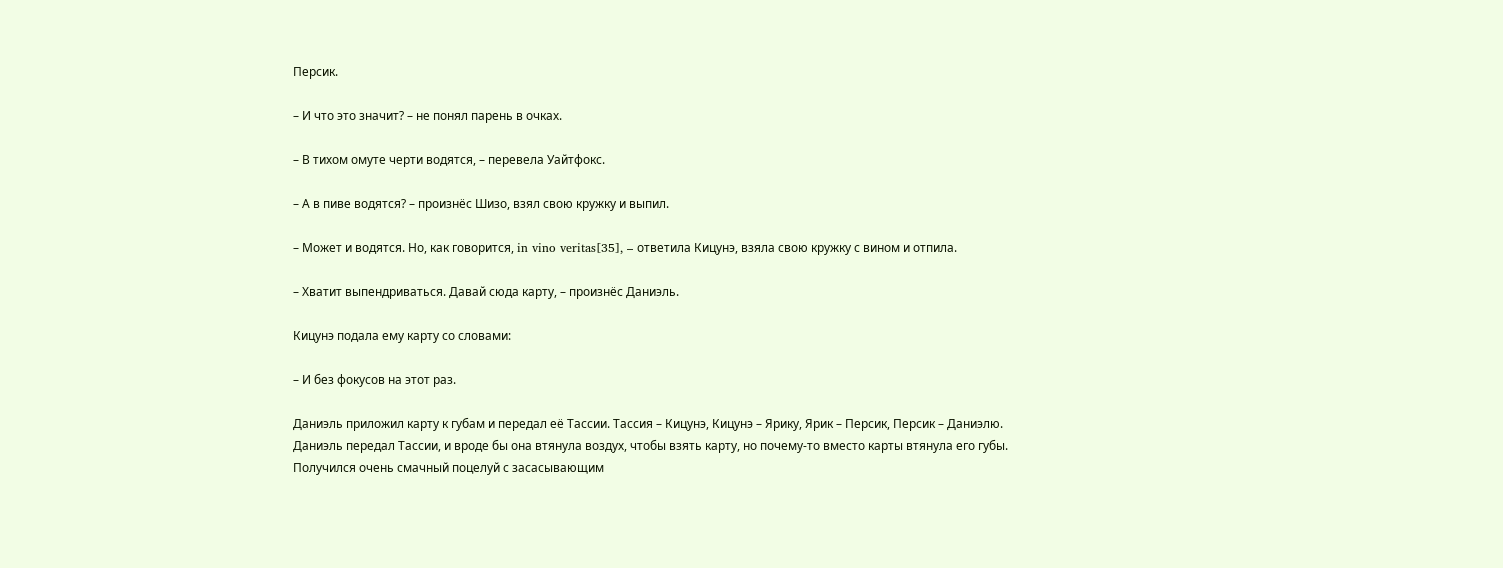Персик.

– И что это значит? – не понял парень в очках.

– В тихом омуте черти водятся, – перевела Уайтфокс.

– А в пиве водятся? – произнёс Шизо, взял свою кружку и выпил.

– Может и водятся. Но, как говорится, in vino veritas[35], – ответила Кицунэ, взяла свою кружку с вином и отпила.

– Хватит выпендриваться. Давай сюда карту, – произнёс Даниэль.

Кицунэ подала ему карту со словами:

– И без фокусов на этот раз.

Даниэль приложил карту к губам и передал её Тассии. Тассия – Кицунэ, Кицунэ – Ярику, Ярик – Персик, Персик – Даниэлю. Даниэль передал Тассии, и вроде бы она втянула воздух, чтобы взять карту, но почему-то вместо карты втянула его губы. Получился очень смачный поцелуй с засасывающим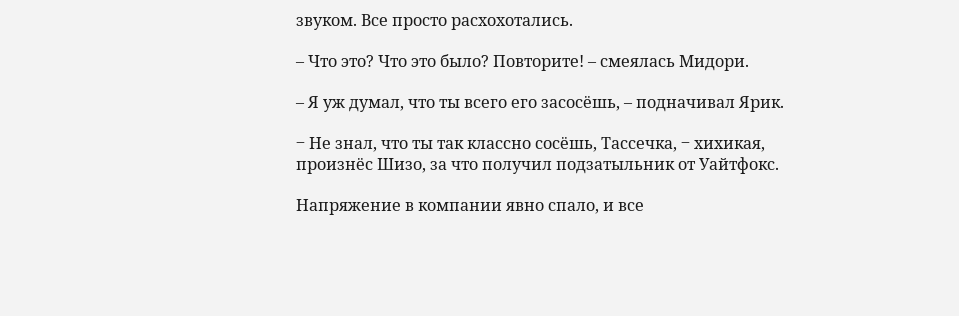звуком. Все просто расхохотались.

– Что это? Что это было? Повторите! – смеялась Мидори.

– Я уж думал, что ты всего его засосёшь, – подначивал Ярик.

‒ Не знал, что ты так классно сосёшь, Тассечка, ‒ хихикая, произнёс Шизо, за что получил подзатыльник от Уайтфокс.

Напряжение в компании явно спало, и все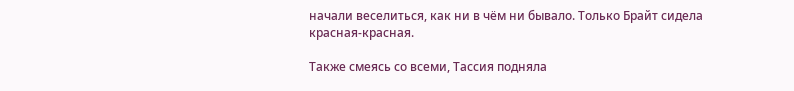начали веселиться, как ни в чём ни бывало. Только Брайт сидела красная-красная.

Также смеясь со всеми, Тассия подняла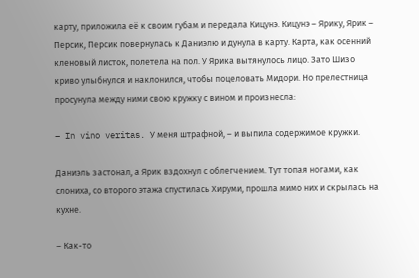карту, приложила её к своим губам и передала Кицунэ. Кицунэ – Ярику, Ярик – Персик, Персик повернулась к Даниэлю и дунула в карту. Карта, как осенний кленовый листок, полетела на пол. У Ярика вытянулось лицо. Зато Шизо криво улыбнулся и наклонился, чтобы поцеловать Мидори. Но прелестница просунула между ними свою кружку с вином и произнесла:

– In vino veritas. У меня штрафной, – и выпила содержимое кружки.

Даниэль застонал, а Ярик вздохнул с облегчением. Тут топая ногами, как слониха, со второго этажа спустилась Хируми, прошла мимо них и скрылась на кухне.

– Как-то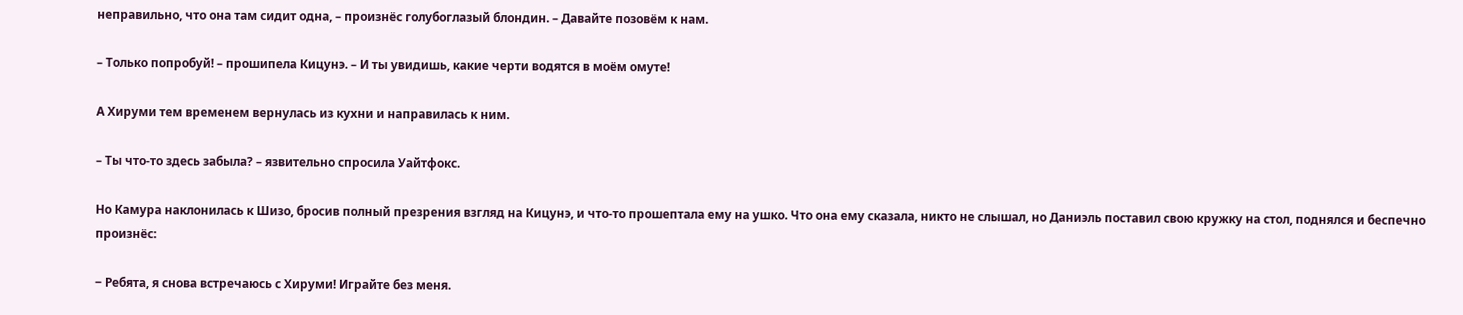неправильно, что она там сидит одна, – произнёс голубоглазый блондин. – Давайте позовём к нам.

– Только попробуй! – прошипела Кицунэ. – И ты увидишь, какие черти водятся в моём омуте!

А Хируми тем временем вернулась из кухни и направилась к ним.

– Ты что-то здесь забыла? – язвительно спросила Уайтфокс.

Но Камура наклонилась к Шизо, бросив полный презрения взгляд на Кицунэ, и что-то прошептала ему на ушко. Что она ему сказала, никто не слышал, но Даниэль поставил свою кружку на стол, поднялся и беспечно произнёс:

‒ Ребята, я снова встречаюсь с Хируми! Играйте без меня.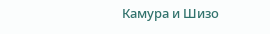Камура и Шизо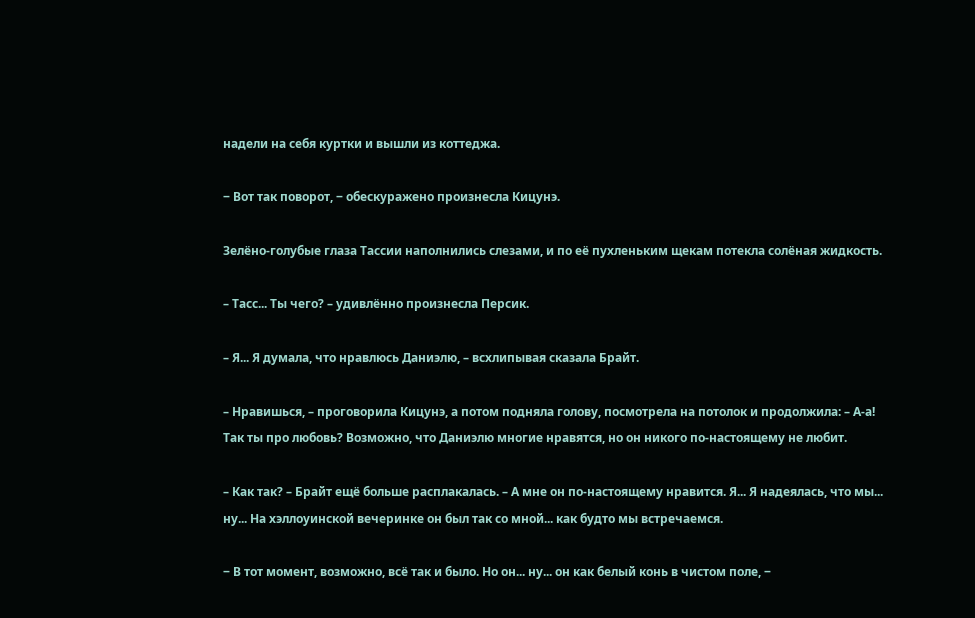надели на себя куртки и вышли из коттеджа.

‒ Вот так поворот, ‒ обескуражено произнесла Кицунэ.

Зелёно-голубые глаза Тассии наполнились слезами, и по её пухленьким щекам потекла солёная жидкость.

– Тасс... Ты чего? – удивлённо произнесла Персик.

– Я... Я думала, что нравлюсь Даниэлю, – всхлипывая сказала Брайт.

– Нравишься, – проговорила Кицунэ, а потом подняла голову, посмотрела на потолок и продолжила: – А-а! Так ты про любовь? Возможно, что Даниэлю многие нравятся, но он никого по-настоящему не любит.

– Как так? – Брайт ещё больше расплакалась. – А мне он по-настоящему нравится. Я... Я надеялась, что мы... ну... На хэллоуинской вечеринке он был так со мной... как будто мы встречаемся.

‒ В тот момент, возможно, всё так и было. Но он... ну... он как белый конь в чистом поле, ‒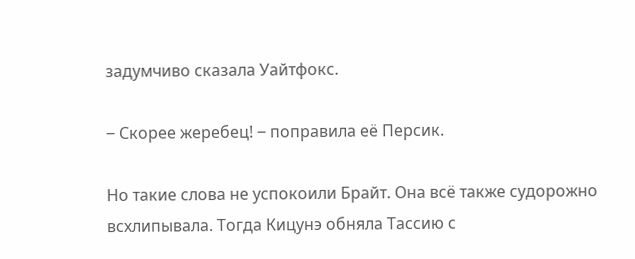задумчиво сказала Уайтфокс.

‒ Скорее жеребец! ‒ поправила её Персик.

Но такие слова не успокоили Брайт. Она всё также судорожно всхлипывала. Тогда Кицунэ обняла Тассию с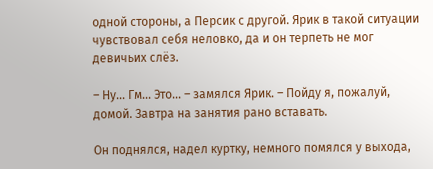одной стороны, а Персик с другой. Ярик в такой ситуации чувствовал себя неловко, да и он терпеть не мог девичьих слёз.

– Ну... Гм... Это... – замялся Ярик. – Пойду я, пожалуй, домой. Завтра на занятия рано вставать.

Он поднялся, надел куртку, немного помялся у выхода,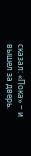сказал: «Пока» ‒ и вышел за дверь.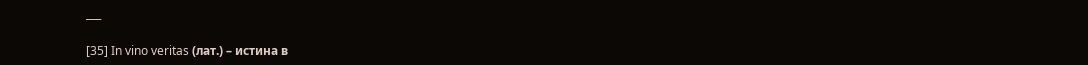___

[35] In vino veritas (лат.) – истина в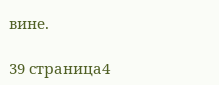вине.

39 страница4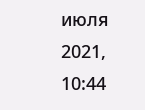июля 2021, 10:44